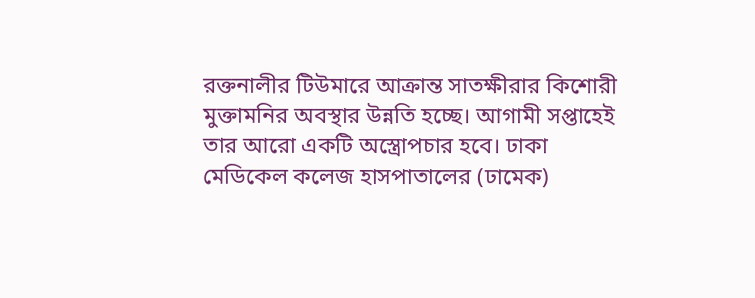রক্তনালীর টিউমারে আক্রান্ত সাতক্ষীরার কিশোরী মুক্তামনির অবস্থার উন্নতি হচ্ছে। আগামী সপ্তাহেই তার আরো একটি অস্ত্রোপচার হবে। ঢাকা মেডিকেল কলেজ হাসপাতালের (ঢামেক)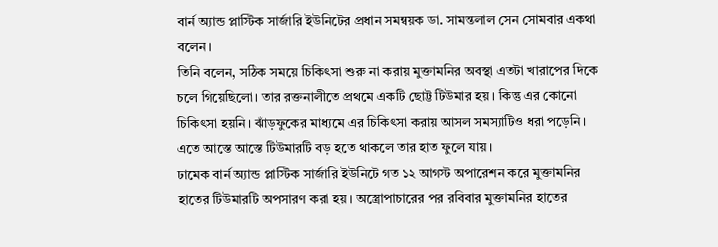বার্ন অ্যান্ড প্লাস্টিক সার্জারি ইউনিটের প্রধান সমন্বয়ক ডা. সামন্তলাল সেন সোমবার একথা বলেন।
তিনি বলেন, সঠিক সময়ে চিকিৎসা শুরু না করায় মুক্তামনির অবস্থা এতটা খারাপের দিকে চলে গিয়েছিলো। তার রক্তনালীতে প্রথমে একটি ছোট্ট টিউমার হয়। কিন্তু এর কোনো চিকিৎসা হয়নি। ঝাঁড়ফুকের মাধ্যমে এর চিকিৎসা করায় আসল সমস্যাটিও ধরা পড়েনি। এতে আস্তে আস্তে টিউমারটি বড় হতে থাকলে তার হাত ফুলে যায়।
ঢামেক বার্ন অ্যান্ড প্লাস্টিক সার্জারি ইউনিটে গত ১২ আগস্ট অপারেশন করে মুক্তামনির হাতের টিউমারটি অপসারণ করা হয়। অস্ত্রোপাচারের পর রবিবার মুক্তামনির হাতের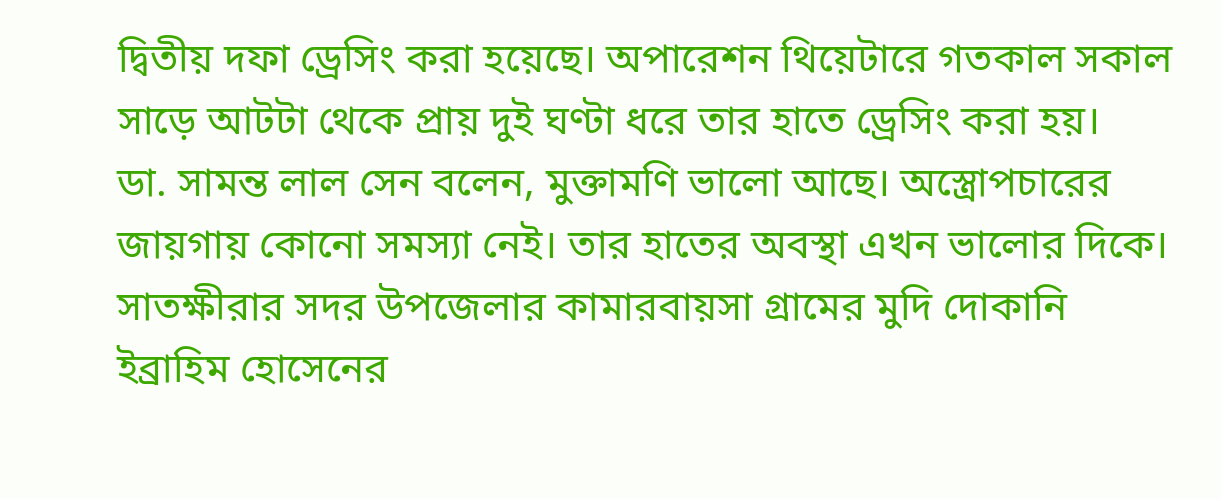দ্বিতীয় দফা ড্রেসিং করা হয়েছে। অপারেশন থিয়েটারে গতকাল সকাল সাড়ে আটটা থেকে প্রায় দুই ঘণ্টা ধরে তার হাতে ড্রেসিং করা হয়।
ডা. সামন্ত লাল সেন বলেন, মুক্তামণি ভালো আছে। অস্ত্রোপচারের জায়গায় কোনো সমস্যা নেই। তার হাতের অবস্থা এখন ভালোর দিকে।
সাতক্ষীরার সদর উপজেলার কামারবায়সা গ্রামের মুদি দোকানি ইব্রাহিম হোসেনের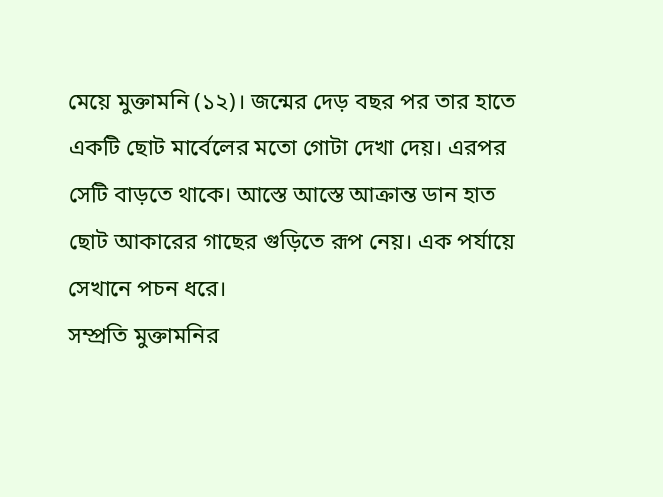মেয়ে মুক্তামনি (১২)। জন্মের দেড় বছর পর তার হাতে একটি ছোট মার্বেলের মতো গোটা দেখা দেয়। এরপর সেটি বাড়তে থাকে। আস্তে আস্তে আক্রান্ত ডান হাত ছোট আকারের গাছের গুড়িতে রূপ নেয়। এক পর্যায়ে সেখানে পচন ধরে।
সম্প্রতি মুক্তামনির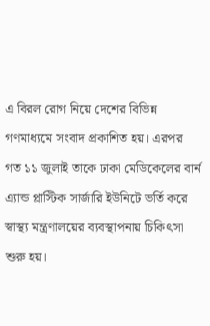এ বিরল রোগ নিয়ে দেশের বিভিন্ন গণমাধ্যমে সংবাদ প্রকাশিত হয়। এরপর গত ১১ জুলাই তাকে ঢাকা মেডিকেলের বার্ন এ্যান্ড প্লাস্টিক সার্জারি ইউনিটে ভর্তি করে স্বাস্থ্য মন্ত্রণালয়ের ব্যবস্থাপনায় চিকিৎসা শুরু হয়।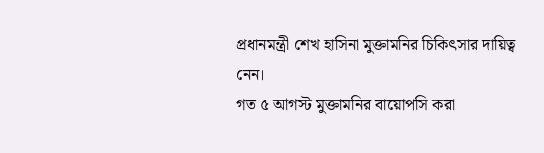প্রধানমন্ত্রী শেখ হাসিনা মুক্তামনির চিকিৎসার দায়িত্ব নেন।
গত ৫ আগস্ট মুক্তামনির বায়োপসি করা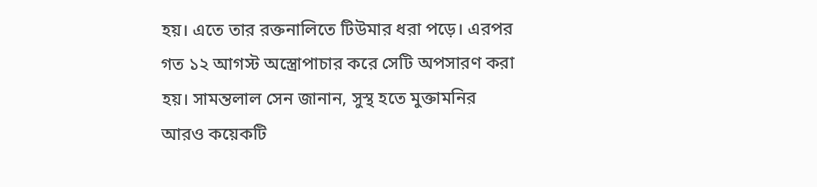হয়। এতে তার রক্তনালিতে টিউমার ধরা পড়ে। এরপর গত ১২ আগস্ট অস্ত্রোপাচার করে সেটি অপসারণ করা হয়। সামন্তলাল সেন জানান, সুস্থ হতে মুক্তামনির আরও কয়েকটি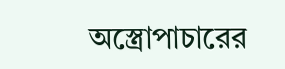অস্ত্রোপাচারের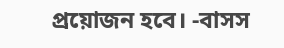প্রয়োজন হবে। -বাসস